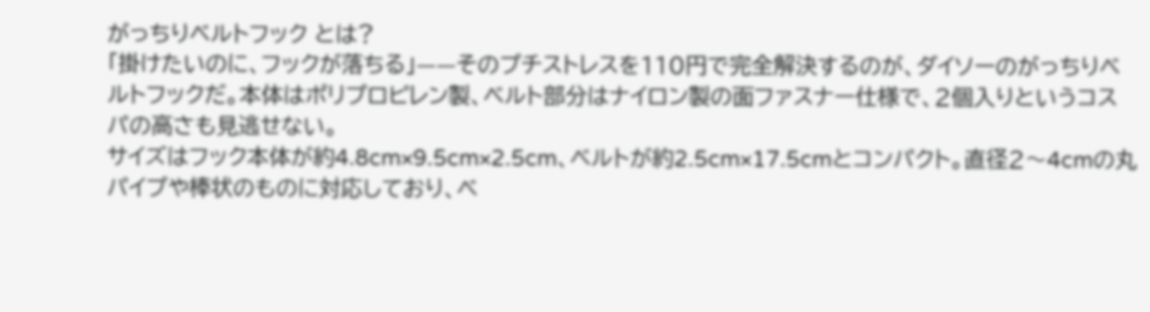がっちりベルトフック とは?
「掛けたいのに、フックが落ちる」——そのプチストレスを110円で完全解決するのが、ダイソーのがっちりベルトフックだ。本体はポリプロピレン製、ベルト部分はナイロン製の面ファスナー仕様で、2個入りというコスパの高さも見逃せない。
サイズはフック本体が約4.8cm×9.5cm×2.5cm、ベルトが約2.5cm×17.5cmとコンパクト。直径2〜4cmの丸パイプや棒状のものに対応しており、ベ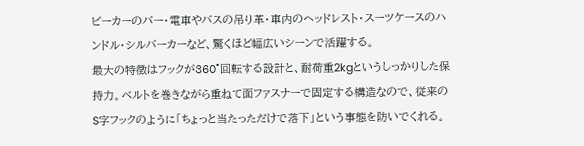ビーカーのバー・電車やバスの吊り革・車内のヘッドレスト・スーツケースのハンドル・シルバーカーなど、驚くほど幅広いシーンで活躍する。
最大の特徴はフックが360°回転する設計と、耐荷重2kgというしっかりした保持力。ベルトを巻きながら重ねて面ファスナーで固定する構造なので、従来のS字フックのように「ちょっと当たっただけで落下」という事態を防いでくれる。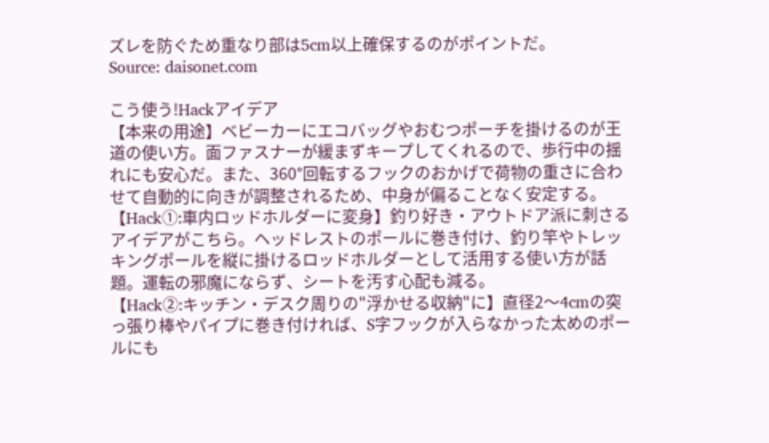ズレを防ぐため重なり部は5cm以上確保するのがポイントだ。
Source: daisonet.com

こう使う!Hackアイデア
【本来の用途】ベビーカーにエコバッグやおむつポーチを掛けるのが王道の使い方。面ファスナーが緩まずキープしてくれるので、歩行中の揺れにも安心だ。また、360°回転するフックのおかげで荷物の重さに合わせて自動的に向きが調整されるため、中身が偏ることなく安定する。
【Hack①:車内ロッドホルダーに変身】釣り好き・アウトドア派に刺さるアイデアがこちら。ヘッドレストのポールに巻き付け、釣り竿やトレッキングポールを縦に掛けるロッドホルダーとして活用する使い方が話題。運転の邪魔にならず、シートを汚す心配も減る。
【Hack②:キッチン・デスク周りの"浮かせる収納"に】直径2〜4cmの突っ張り棒やパイプに巻き付ければ、S字フックが入らなかった太めのポールにも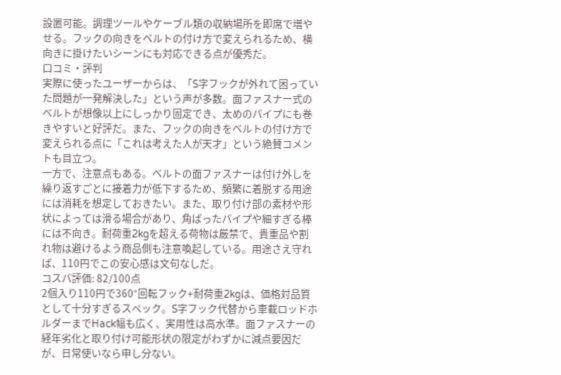設置可能。調理ツールやケーブル類の収納場所を即席で増やせる。フックの向きをベルトの付け方で変えられるため、横向きに掛けたいシーンにも対応できる点が優秀だ。
口コミ・評判
実際に使ったユーザーからは、「S字フックが外れて困っていた問題が一発解決した」という声が多数。面ファスナー式のベルトが想像以上にしっかり固定でき、太めのパイプにも巻きやすいと好評だ。また、フックの向きをベルトの付け方で変えられる点に「これは考えた人が天才」という絶賛コメントも目立つ。
一方で、注意点もある。ベルトの面ファスナーは付け外しを繰り返すごとに接着力が低下するため、頻繁に着脱する用途には消耗を想定しておきたい。また、取り付け部の素材や形状によっては滑る場合があり、角ばったパイプや細すぎる棒には不向き。耐荷重2kgを超える荷物は厳禁で、貴重品や割れ物は避けるよう商品側も注意喚起している。用途さえ守れば、110円でこの安心感は文句なしだ。
コスパ評価: 82/100点
2個入り110円で360°回転フック+耐荷重2kgは、価格対品質として十分すぎるスペック。S字フック代替から車載ロッドホルダーまでHack幅も広く、実用性は高水準。面ファスナーの経年劣化と取り付け可能形状の限定がわずかに減点要因だが、日常使いなら申し分ない。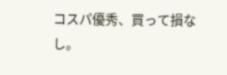コスパ優秀、買って損なし。